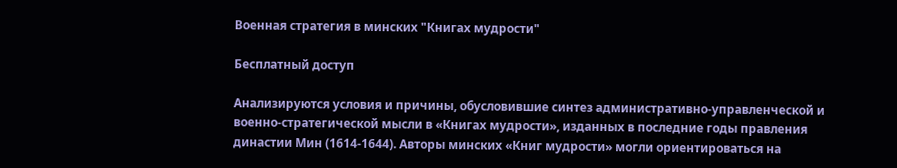Военная стратегия в минских "Книгах мудрости"

Бесплатный доступ

Анализируются условия и причины, обусловившие синтез административно-управленческой и военно-стратегической мысли в «Книгах мудрости», изданных в последние годы правления династии Мин (1614-1644). Авторы минских «Книг мудрости» могли ориентироваться на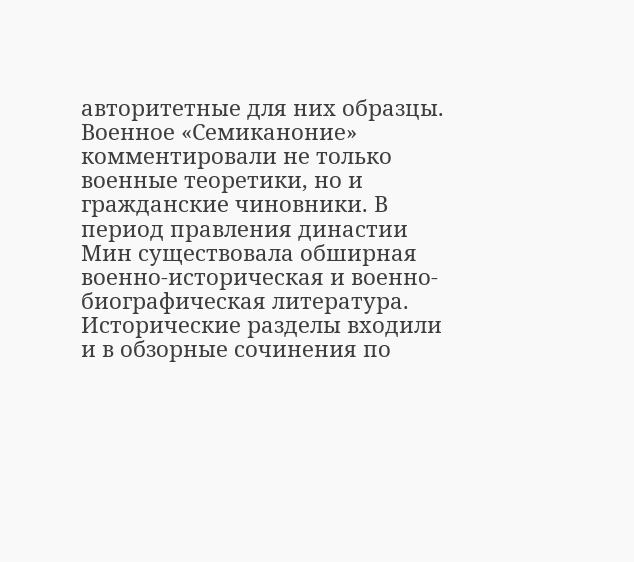авторитетные для них образцы. Военное «Семиканоние» комментировали не только военные теоретики, но и гражданские чиновники. В период правления династии Мин существовала обширная военно-историческая и военно-биографическая литература. Исторические разделы входили и в обзорные сочинения по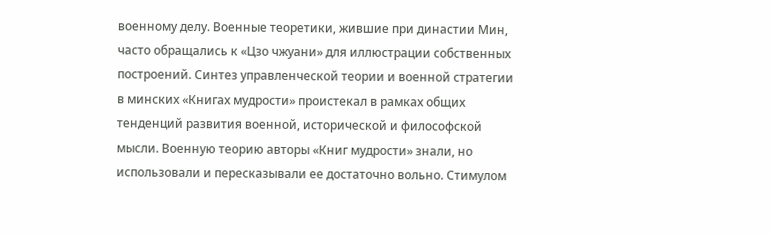военному делу. Военные теоретики, жившие при династии Мин, часто обращались к «Цзо чжуани» для иллюстрации собственных построений. Синтез управленческой теории и военной стратегии в минских «Книгах мудрости» проистекал в рамках общих тенденций развития военной, исторической и философской мысли. Военную теорию авторы «Книг мудрости» знали, но использовали и пересказывали ее достаточно вольно. Стимулом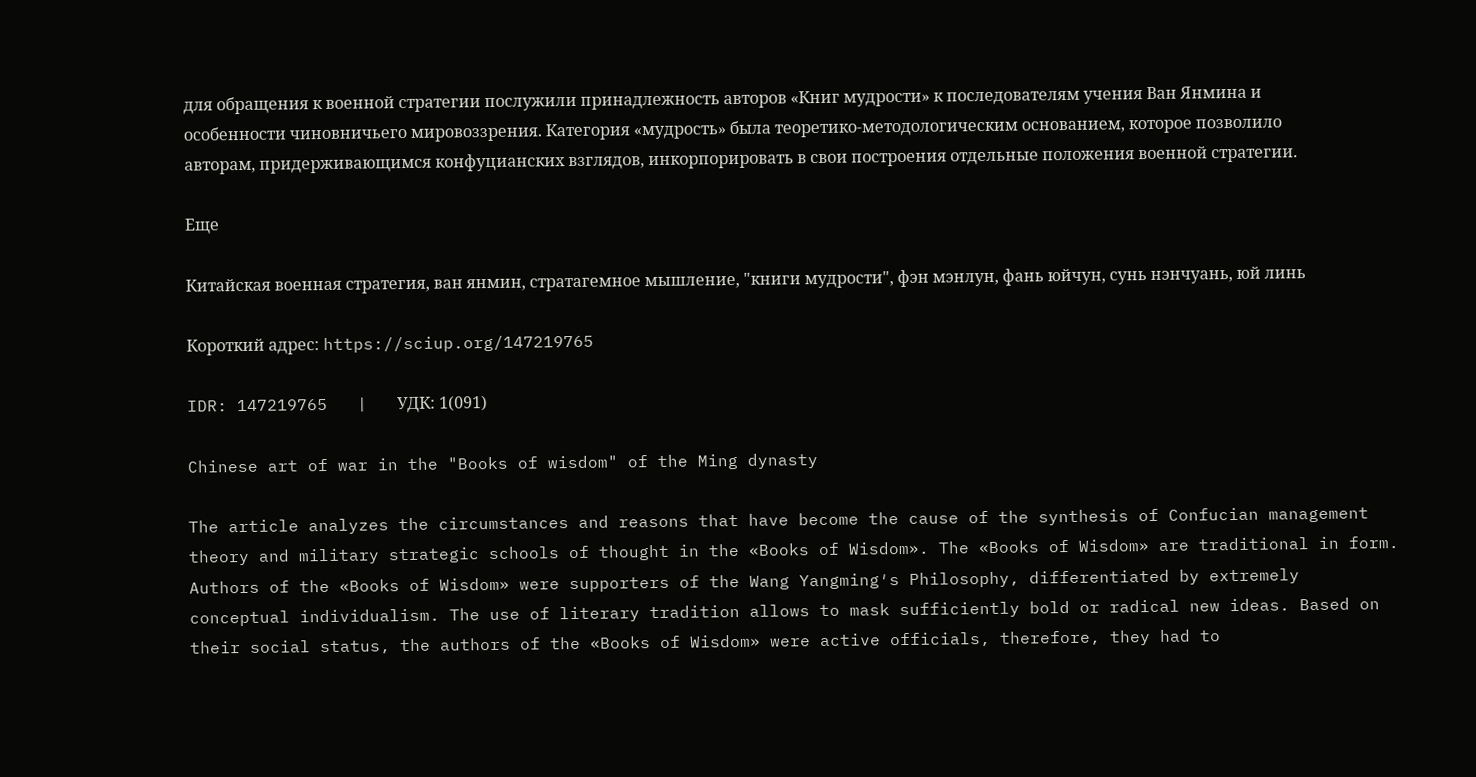для обращения к военной стратегии послужили принадлежность авторов «Книг мудрости» к последователям учения Ван Янмина и особенности чиновничьего мировоззрения. Категория «мудрость» была теоретико-методологическим основанием, которое позволило авторам, придерживающимся конфуцианских взглядов, инкорпорировать в свои построения отдельные положения военной стратегии.

Еще

Китайская военная стратегия, ван янмин, стратагемное мышление, "книги мудрости", фэн мэнлун, фань юйчун, сунь нэнчуань, юй линь

Короткий адрес: https://sciup.org/147219765

IDR: 147219765   |   УДК: 1(091)

Chinese art of war in the "Books of wisdom" of the Ming dynasty

The article analyzes the circumstances and reasons that have become the cause of the synthesis of Confucian management theory and military strategic schools of thought in the «Books of Wisdom». The «Books of Wisdom» are traditional in form. Authors of the «Books of Wisdom» were supporters of the Wang Yangming′s Philosophy, differentiated by extremely conceptual individualism. The use of literary tradition allows to mask sufficiently bold or radical new ideas. Based on their social status, the authors of the «Books of Wisdom» were active officials, therefore, they had to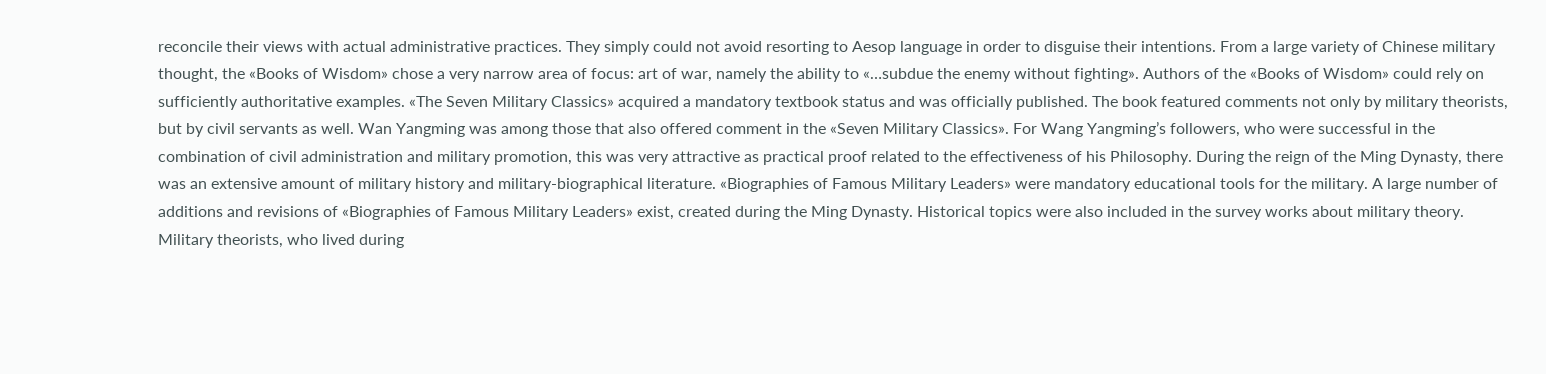reconcile their views with actual administrative practices. They simply could not avoid resorting to Aesop language in order to disguise their intentions. From a large variety of Chinese military thought, the «Books of Wisdom» chose a very narrow area of focus: art of war, namely the ability to «…subdue the enemy without fighting». Authors of the «Books of Wisdom» could rely on sufficiently authoritative examples. «The Seven Military Classics» acquired a mandatory textbook status and was officially published. The book featured comments not only by military theorists, but by civil servants as well. Wan Yangming was among those that also offered comment in the «Seven Military Classics». For Wang Yangming’s followers, who were successful in the combination of civil administration and military promotion, this was very attractive as practical proof related to the effectiveness of his Philosophy. During the reign of the Ming Dynasty, there was an extensive amount of military history and military-biographical literature. «Biographies of Famous Military Leaders» were mandatory educational tools for the military. A large number of additions and revisions of «Biographies of Famous Military Leaders» exist, created during the Ming Dynasty. Historical topics were also included in the survey works about military theory. Military theorists, who lived during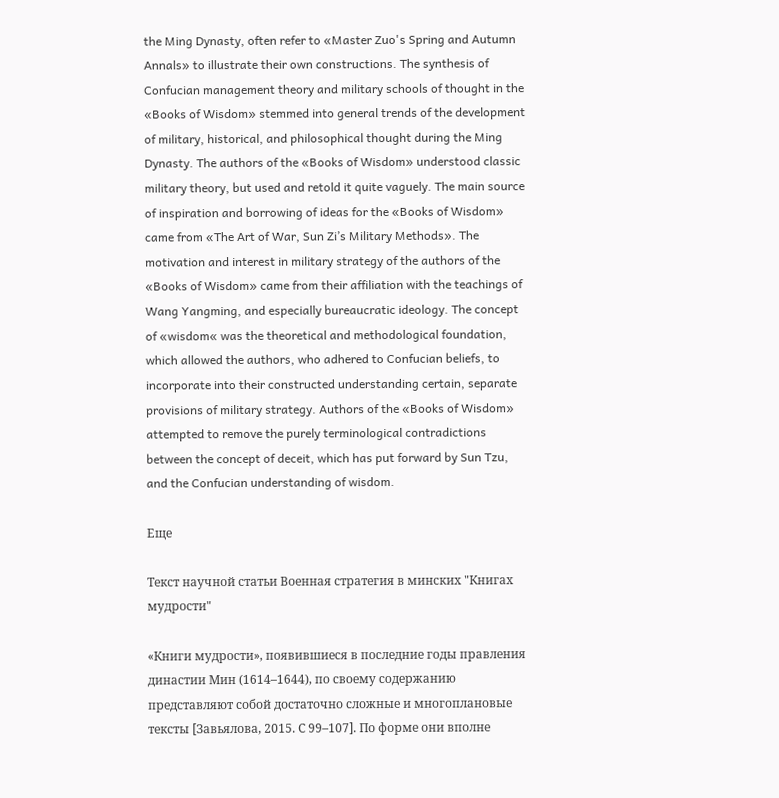the Ming Dynasty, often refer to «Master Zuo's Spring and Autumn Annals» to illustrate their own constructions. The synthesis of Confucian management theory and military schools of thought in the «Books of Wisdom» stemmed into general trends of the development of military, historical, and philosophical thought during the Ming Dynasty. The authors of the «Books of Wisdom» understood classic military theory, but used and retold it quite vaguely. The main source of inspiration and borrowing of ideas for the «Books of Wisdom» came from «The Art of War, Sun Zi’s Military Methods». The motivation and interest in military strategy of the authors of the «Books of Wisdom» came from their affiliation with the teachings of Wang Yangming, and especially bureaucratic ideology. The concept of «wisdom« was the theoretical and methodological foundation, which allowed the authors, who adhered to Confucian beliefs, to incorporate into their constructed understanding certain, separate provisions of military strategy. Authors of the «Books of Wisdom» attempted to remove the purely terminological contradictions between the concept of deceit, which has put forward by Sun Tzu, and the Confucian understanding of wisdom.

Еще

Текст научной статьи Военная стратегия в минских "Книгах мудрости"

«Книги мудрости», появившиеся в последние годы правления династии Мин (1614–1644), по своему содержанию представляют собой достаточно сложные и многоплановые тексты [Завьялова, 2015. С 99–107]. По форме они вполне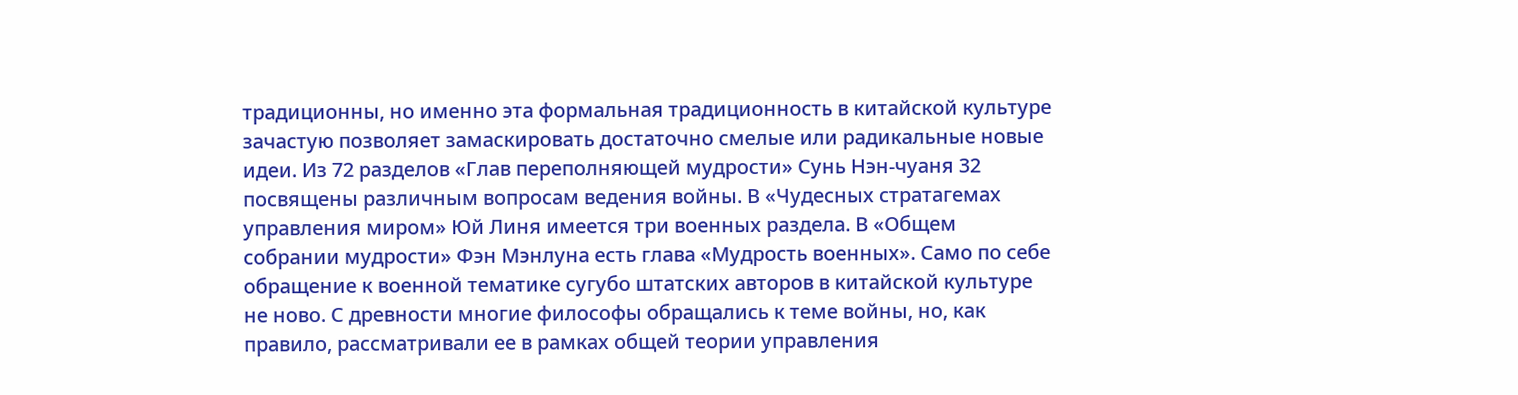традиционны, но именно эта формальная традиционность в китайской культуре зачастую позволяет замаскировать достаточно смелые или радикальные новые идеи. Из 72 разделов «Глав переполняющей мудрости» Сунь Нэн-чуаня 32 посвящены различным вопросам ведения войны. В «Чудесных стратагемах управления миром» Юй Линя имеется три военных раздела. В «Общем собрании мудрости» Фэн Мэнлуна есть глава «Мудрость военных». Само по себе обращение к военной тематике сугубо штатских авторов в китайской культуре не ново. С древности многие философы обращались к теме войны, но, как правило, рассматривали ее в рамках общей теории управления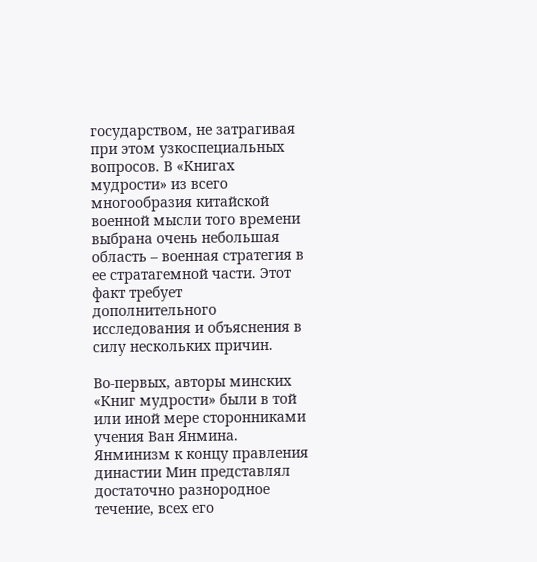государством, не затрагивая при этом узкоспециальных вопросов. В «Книгах мудрости» из всего многообразия китайской военной мысли того времени выбрана очень небольшая область – военная стратегия в ее стратагемной части. Этот факт требует дополнительного исследования и объяснения в силу нескольких причин.

Во-первых, авторы минских «Книг мудрости» были в той или иной мере сторонниками учения Ван Янмина. Янминизм к концу правления династии Мин представлял достаточно разнородное течение, всех его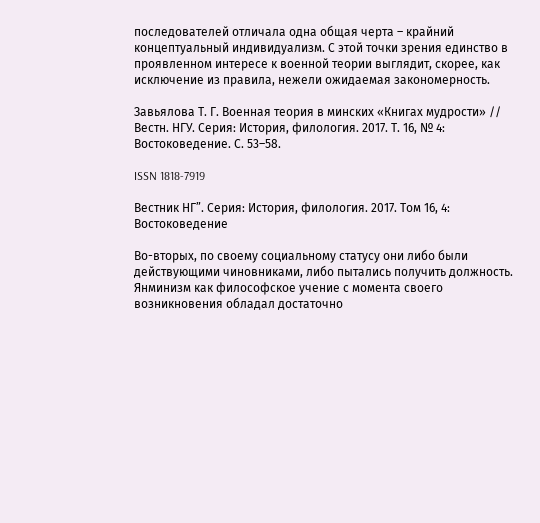последователей отличала одна общая черта – крайний концептуальный индивидуализм. С этой точки зрения единство в проявленном интересе к военной теории выглядит, скорее, как исключение из правила, нежели ожидаемая закономерность.

Завьялова Т. Г. Военная теория в минских «Книгах мудрости» // Вестн. НГУ. Серия: История, филология. 2017. Т. 16, № 4: Востоковедение. С. 53–58.

ISSN 1818-7919

Вестник НГ”. Серия: История, филология. 2017. Том 16, 4: Востоковедение

Во-вторых, по своему социальному статусу они либо были действующими чиновниками, либо пытались получить должность. Янминизм как философское учение с момента своего возникновения обладал достаточно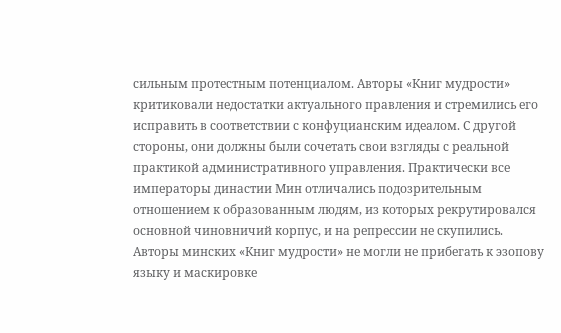сильным протестным потенциалом. Авторы «Книг мудрости» критиковали недостатки актуального правления и стремились его исправить в соответствии с конфуцианским идеалом. С другой стороны, они должны были сочетать свои взгляды с реальной практикой административного управления. Практически все императоры династии Мин отличались подозрительным отношением к образованным людям, из которых рекрутировался основной чиновничий корпус, и на репрессии не скупились. Авторы минских «Книг мудрости» не могли не прибегать к эзопову языку и маскировке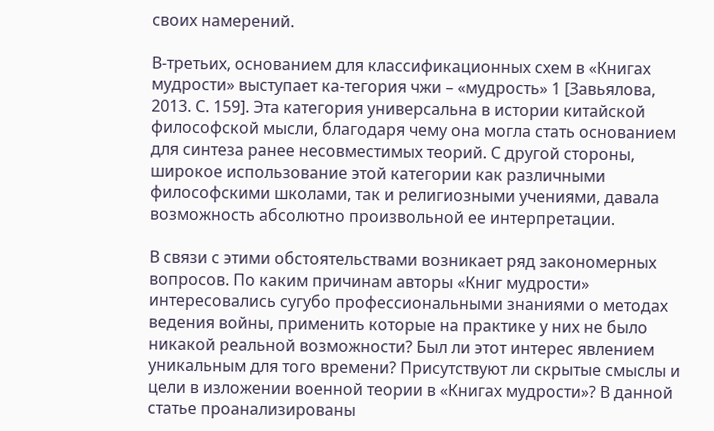своих намерений.

В-третьих, основанием для классификационных схем в «Книгах мудрости» выступает ка-тегория чжи – «мудрость» 1 [Завьялова, 2013. С. 159]. Эта категория универсальна в истории китайской философской мысли, благодаря чему она могла стать основанием для синтеза ранее несовместимых теорий. С другой стороны, широкое использование этой категории как различными философскими школами, так и религиозными учениями, давала возможность абсолютно произвольной ее интерпретации.

В связи с этими обстоятельствами возникает ряд закономерных вопросов. По каким причинам авторы «Книг мудрости» интересовались сугубо профессиональными знаниями о методах ведения войны, применить которые на практике у них не было никакой реальной возможности? Был ли этот интерес явлением уникальным для того времени? Присутствуют ли скрытые смыслы и цели в изложении военной теории в «Книгах мудрости»? В данной статье проанализированы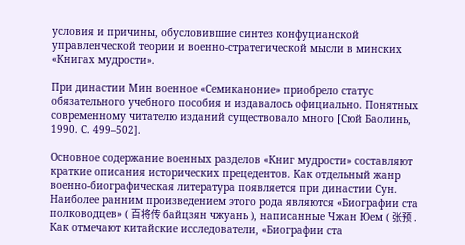условия и причины, обусловившие синтез конфуцианской управленческой теории и военно-стратегической мысли в минских «Книгах мудрости».

При династии Мин военное «Семиканоние» приобрело статус обязательного учебного пособия и издавалось официально. Понятных современному читателю изданий существовало много [Сюй Баолинь, 1990. С. 499–502].

Основное содержание военных разделов «Книг мудрости» составляют краткие описания исторических прецедентов. Как отдельный жанр военно-биографическая литература появляется при династии Сун. Наиболее ранним произведением этого рода являются «Биографии ста полководцев» ( 百将传 байцзян чжуань ), написанные Чжан Юем ( 张预 . Как отмечают китайские исследователи, «Биографии ста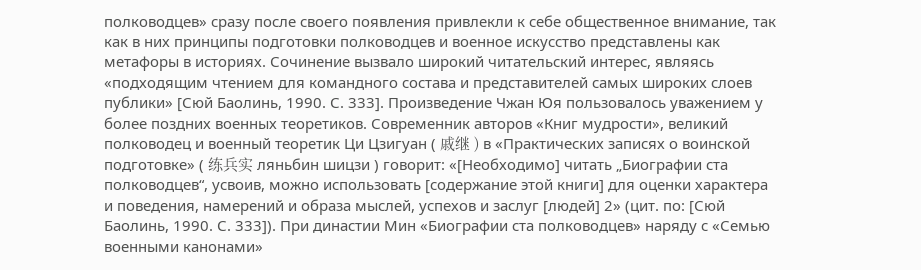полководцев» сразу после своего появления привлекли к себе общественное внимание, так как в них принципы подготовки полководцев и военное искусство представлены как метафоры в историях. Сочинение вызвало широкий читательский интерес, являясь «подходящим чтением для командного состава и представителей самых широких слоев публики» [Сюй Баолинь, 1990. С. 333]. Произведение Чжан Юя пользовалось уважением у более поздних военных теоретиков. Современник авторов «Книг мудрости», великий полководец и военный теоретик Ци Цзигуан ( 戚继 ) в «Практических записях о воинской подготовке» ( 练兵实 ляньбин шицзи ) говорит: «[Необходимо] читать „Биографии ста полководцев“, усвоив, можно использовать [содержание этой книги] для оценки характера и поведения, намерений и образа мыслей, успехов и заслуг [людей] 2» (цит. по: [Сюй Баолинь, 1990. С. 333]). При династии Мин «Биографии ста полководцев» наряду с «Семью военными канонами»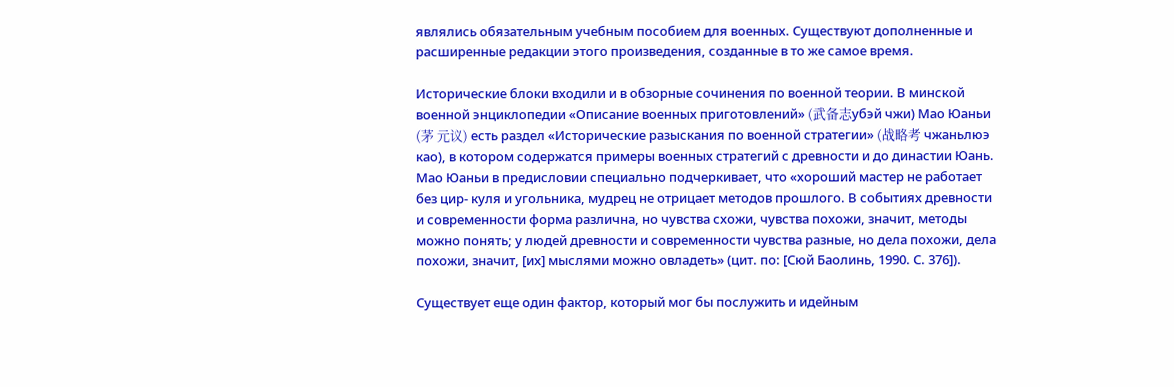являлись обязательным учебным пособием для военных. Существуют дополненные и расширенные редакции этого произведения, созданные в то же самое время.

Исторические блоки входили и в обзорные сочинения по военной теории. В минской военной энциклопедии «Описание военных приготовлений» (武备志убэй чжи) Мао Юаньи (茅 元议) есть раздел «Исторические разыскания по военной стратегии» (战略考 чжаньлюэ као), в котором содержатся примеры военных стратегий с древности и до династии Юань. Мао Юаньи в предисловии специально подчеркивает, что «хороший мастер не работает без цир- куля и угольника, мудрец не отрицает методов прошлого. В событиях древности и современности форма различна, но чувства схожи, чувства похожи, значит, методы можно понять; у людей древности и современности чувства разные, но дела похожи, дела похожи, значит, [их] мыслями можно овладеть» (цит. по: [Сюй Баолинь, 1990. С. 376]).

Существует еще один фактор, который мог бы послужить и идейным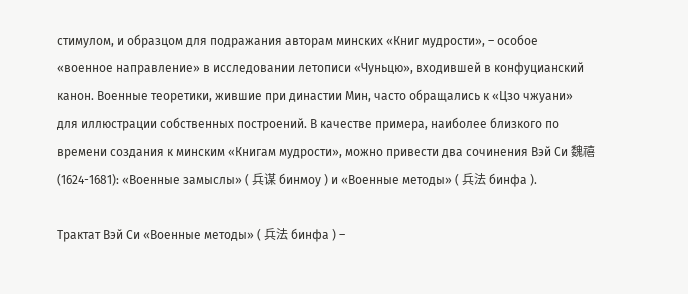стимулом, и образцом для подражания авторам минских «Книг мудрости», – особое «военное направление» в исследовании летописи «Чуньцю», входившей в конфуцианский канон. Военные теоретики, жившие при династии Мин, часто обращались к «Цзо чжуани» для иллюстрации собственных построений. В качестве примера, наиболее близкого по времени создания к минским «Книгам мудрости», можно привести два сочинения Вэй Си 魏禧 (1624-1681): «Военные замыслы» ( 兵谋 бинмоу ) и «Военные методы» ( 兵法 бинфа ).

Трактат Вэй Си «Военные методы» ( 兵法 бинфа ) –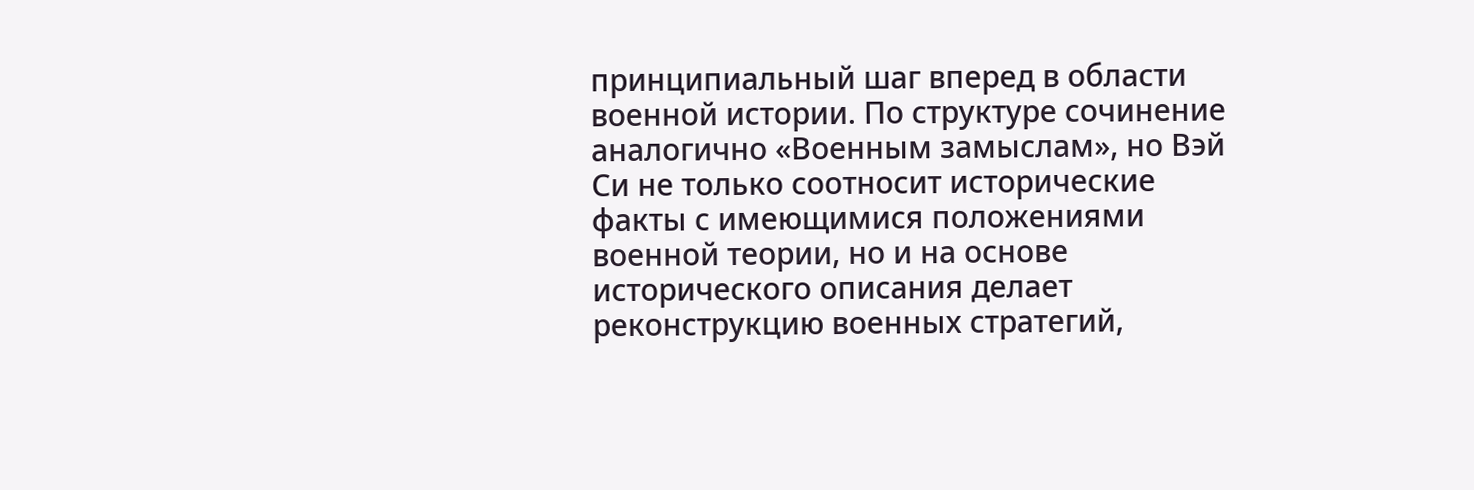принципиальный шаг вперед в области военной истории. По структуре сочинение аналогично «Военным замыслам», но Вэй Си не только соотносит исторические факты с имеющимися положениями военной теории, но и на основе исторического описания делает реконструкцию военных стратегий,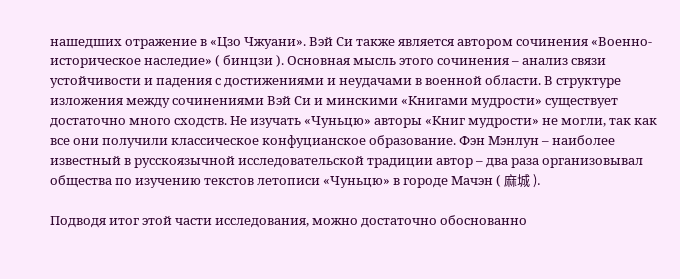нашедших отражение в «Цзо Чжуани». Вэй Си также является автором сочинения «Военно-историческое наследие» ( бинцзи ). Основная мысль этого сочинения – анализ связи устойчивости и падения с достижениями и неудачами в военной области. В структуре изложения между сочинениями Вэй Си и минскими «Книгами мудрости» существует достаточно много сходств. Не изучать «Чуньцю» авторы «Книг мудрости» не могли, так как все они получили классическое конфуцианское образование. Фэн Мэнлун – наиболее известный в русскоязычной исследовательской традиции автор – два раза организовывал общества по изучению текстов летописи «Чуньцю» в городе Мачэн ( 麻城 ).

Подводя итог этой части исследования, можно достаточно обоснованно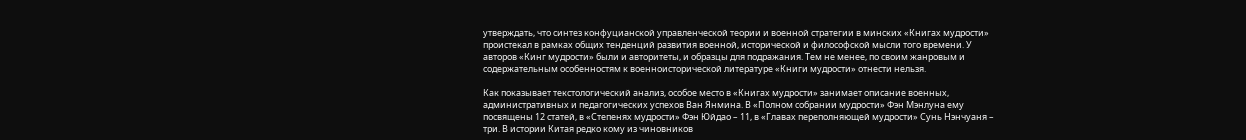утверждать, что синтез конфуцианской управленческой теории и военной стратегии в минских «Книгах мудрости» проистекал в рамках общих тенденций развития военной, исторической и философской мысли того времени. У авторов «Кинг мудрости» были и авторитеты, и образцы для подражания. Тем не менее, по своим жанровым и содержательным особенностям к военноисторической литературе «Книги мудрости» отнести нельзя.

Как показывает текстологический анализ, особое место в «Книгах мудрости» занимает описание военных, административных и педагогических успехов Ван Янмина. В «Полном собрании мудрости» Фэн Мэнлуна ему посвящены 12 статей, в «Степенях мудрости» Фэн Юйдао – 11, в «Главах переполняющей мудрости» Сунь Нэнчуаня – три. В истории Китая редко кому из чиновников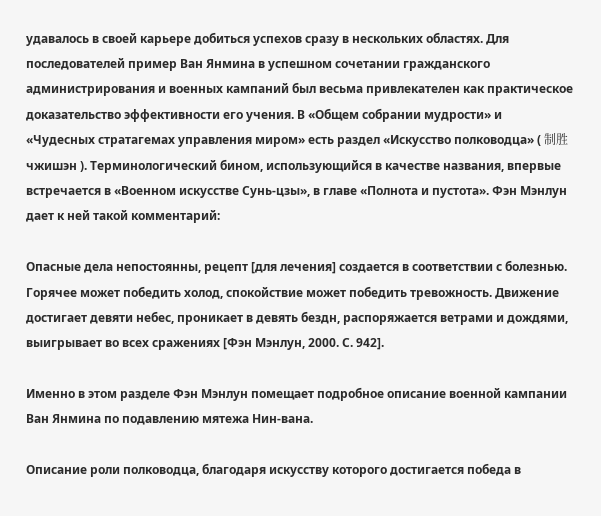удавалось в своей карьере добиться успехов сразу в нескольких областях. Для последователей пример Ван Янмина в успешном сочетании гражданского администрирования и военных кампаний был весьма привлекателен как практическое доказательство эффективности его учения. В «Общем собрании мудрости» и «Чудесных стратагемах управления миром» есть раздел «Искусство полководца» ( 制胜 чжишэн ). Терминологический бином, использующийся в качестве названия, впервые встречается в «Военном искусстве Сунь-цзы», в главе «Полнота и пустота». Фэн Мэнлун дает к ней такой комментарий:

Опасные дела непостоянны, рецепт [для лечения] создается в соответствии с болезнью. Горячее может победить холод, спокойствие может победить тревожность. Движение достигает девяти небес, проникает в девять бездн, распоряжается ветрами и дождями, выигрывает во всех сражениях [Фэн Мэнлун, 2000. С. 942].

Именно в этом разделе Фэн Мэнлун помещает подробное описание военной кампании Ван Янмина по подавлению мятежа Нин-вана.

Описание роли полководца, благодаря искусству которого достигается победа в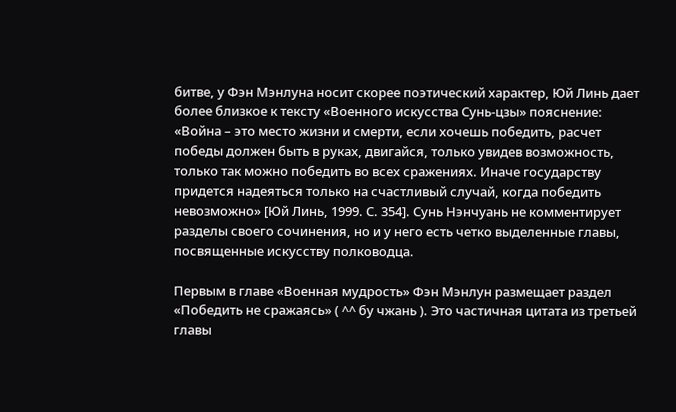битве, у Фэн Мэнлуна носит скорее поэтический характер, Юй Линь дает более близкое к тексту «Военного искусства Сунь-цзы» пояснение: «Война – это место жизни и смерти, если хочешь победить, расчет победы должен быть в руках, двигайся, только увидев возможность, только так можно победить во всех сражениях. Иначе государству придется надеяться только на счастливый случай, когда победить невозможно» [Юй Линь, 1999. С. 354]. Сунь Нэнчуань не комментирует разделы своего сочинения, но и у него есть четко выделенные главы, посвященные искусству полководца.

Первым в главе «Военная мудрость» Фэн Мэнлун размещает раздел «Победить не сражаясь» ( ^^ бу чжань ). Это частичная цитата из третьей главы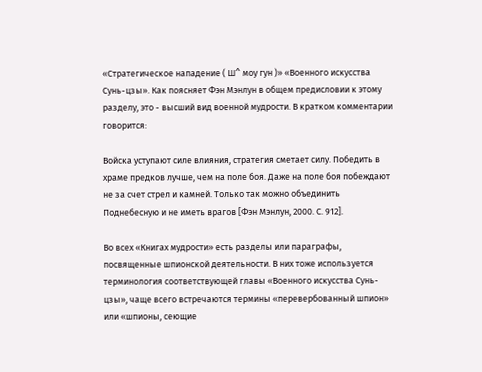«Стратегическое нападение ( Ш^ моу гун )» «Военного искусства Сунь-цзы». Как поясняет Фэн Мэнлун в общем предисловии к этому разделу, это - высший вид военной мудрости. В кратком комментарии говорится:

Войска уступают силе влияния, стратегия сметает силу. Победить в храме предков лучше, чем на поле боя. Даже на поле боя побеждают не за счет стрел и камней. Только так можно объединить Поднебесную и не иметь врагов [Фэн Мэнлун, 2000. С. 912].

Во всех «Книгах мудрости» есть разделы или параграфы, посвященные шпионской деятельности. В них тоже используется терминология соответствующей главы «Военного искусства Сунь-цзы», чаще всего встречаются термины «перевербованный шпион» или «шпионы, сеющие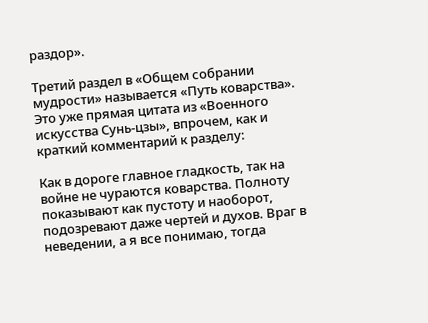раздор».

Третий раздел в «Общем собрании мудрости» называется «Путь коварства». Это уже прямая цитата из «Военного искусства Сунь-цзы», впрочем, как и краткий комментарий к разделу:

Как в дороге главное гладкость, так на войне не чураются коварства. Полноту показывают как пустоту и наоборот, подозревают даже чертей и духов. Враг в неведении, а я все понимаю, тогда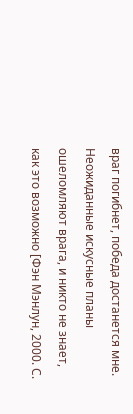враг погибнет, победа достанется мне. Неожиданные искусные планы ошеломляют врага, и никто не знает, как это возможно [Фэн Мэнлун, 2000. С.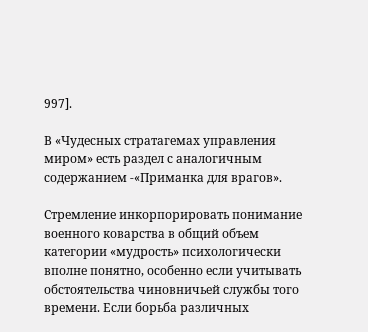997].

В «Чудесных стратагемах управления миром» есть раздел с аналогичным содержанием -«Приманка для врагов».

Стремление инкорпорировать понимание военного коварства в общий объем категории «мудрость» психологически вполне понятно, особенно если учитывать обстоятельства чиновничьей службы того времени. Если борьба различных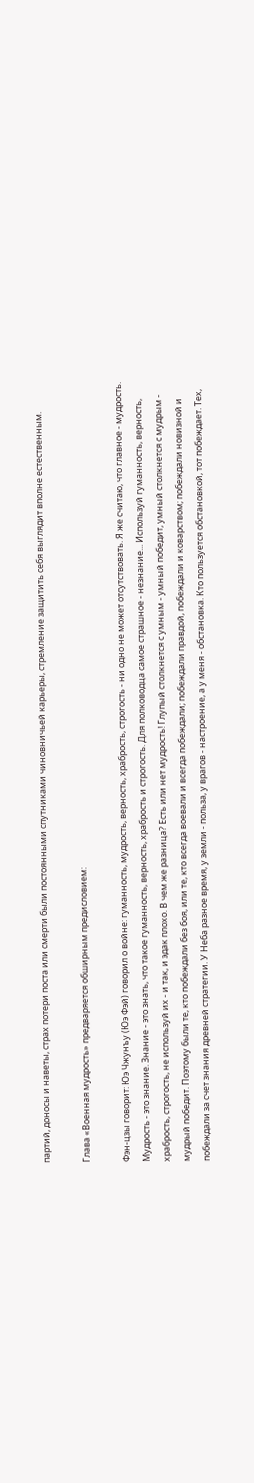партий, доносы и наветы, страх потери поста или смерти были постоянными спутниками чиновничьей карьеры, стремление защитить себя выглядит вполне естественным.

Глава «Военная мудрость» предваряется обширным предисловием:

Фэн-цзы говорит: Юэ Чжунъу (Юэ Фэй) говорил о войне: гуманность, мудрость, верность, храбрость, строгость - ни одно не может отсутствовать. Я же считаю, что главное - мудрость. Мудрость - это знание. Знание - это знать, что такое гуманность, верность, храбрость и строгость. Для полководца самое страшное - незнание... Используй гуманность, верность, храбрость, строгость, не используй их - и так, и эдак плохо. В чем же разница? Есть или нет мудрость! Глупый столкнется с умным - умный победит, умный столкнется с мудрым - мудрый победит. Поэтому были те, кто побеждали без боя, или те, кто всегда воевали и всегда побеждали; побеждали правдой, побеждали и коварством; побеждали новизной и побеждали за счет знания древней стратегии. У Неба разное время, у земли - польза, у врагов - настроение, а у меня - обстановка. Кто пользуется обстановкой, тот побеждает. Тех,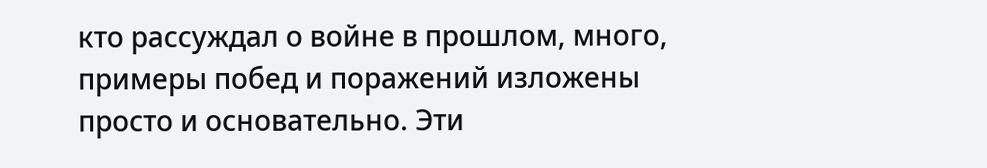кто рассуждал о войне в прошлом, много, примеры побед и поражений изложены просто и основательно. Эти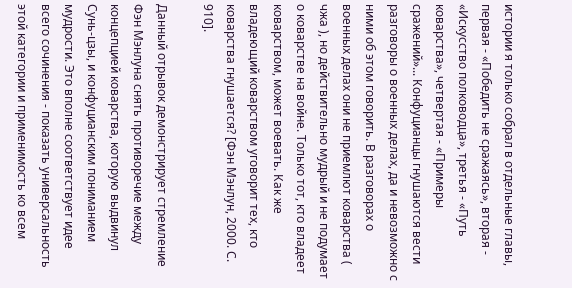истории я только собрал в отдельные главы, первая - «Победить не сражаясь», вторая - «Искусство полководца», третья - «Путь коварства», четвертая - «Примеры сражений»... Конфуцианцы гнушаются вести разговоры о военных делах, да и невозможно с ними об этом говорить. В разговорах о военных делах они не приемлют коварства ( чжа ), но действительно мудрый и не подумает о коварстве на войне. Только тот, кто владеет коварством, может воевать. Как же владеющий коварством уговорит тех, кто коварства гнушается? [Фэн Мэнлун, 2000. С. 910].

Данный отрывок демонстрирует стремление Фэн Мэнлуна снять противоречие между концепцией коварства, которую выдвинул Сунь-цзы, и конфуцианским пониманием мудрости. Это вполне соответствует идее всего сочинения - показать универсальность этой категории и применимость ко всем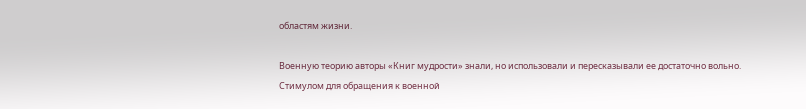областям жизни.

Военную теорию авторы «Книг мудрости» знали, но использовали и пересказывали ее достаточно вольно. Стимулом для обращения к военной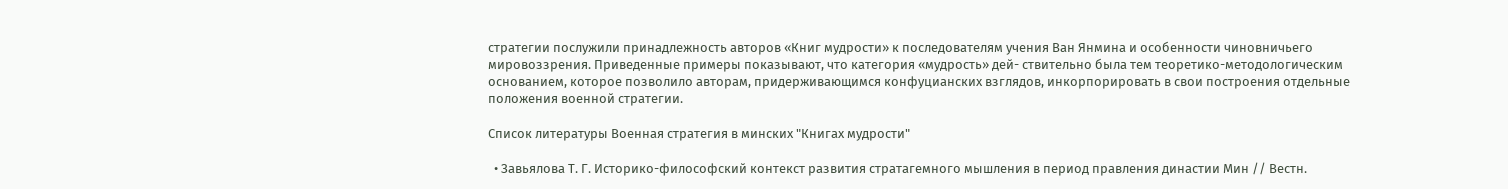стратегии послужили принадлежность авторов «Книг мудрости» к последователям учения Ван Янмина и особенности чиновничьего мировоззрения. Приведенные примеры показывают, что категория «мудрость» дей- ствительно была тем теоретико-методологическим основанием, которое позволило авторам, придерживающимся конфуцианских взглядов, инкорпорировать в свои построения отдельные положения военной стратегии.

Список литературы Военная стратегия в минских "Книгах мудрости"

  • Завьялова Т. Г. Историко-философский контекст развития стратагемного мышления в период правления династии Мин // Вестн.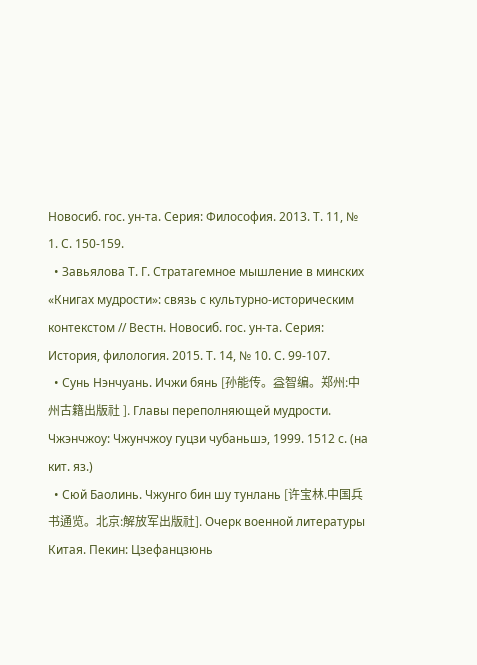Новосиб. гос. ун-та. Серия: Философия. 2013. Т. 11, № 1. С. 150-159.
  • Завьялова Т. Г. Стратагемное мышление в минских «Книгах мудрости»: связь с культурно-историческим контекстом // Вестн. Новосиб. гос. ун-та. Серия: История, филология. 2015. Т. 14, № 10. С. 99-107.
  • Сунь Нэнчуань. Ичжи бянь [孙能传。益智编。郑州:中州古籍出版社 ]. Главы переполняющей мудрости. Чжэнчжоу: Чжунчжоу гуцзи чубаньшэ, 1999. 1512 с. (на кит. яз.)
  • Сюй Баолинь. Чжунго бин шу тунлань [许宝林.中国兵书通览。北京:解放军出版社]. Очерк военной литературы Китая. Пекин: Цзефанцзюнь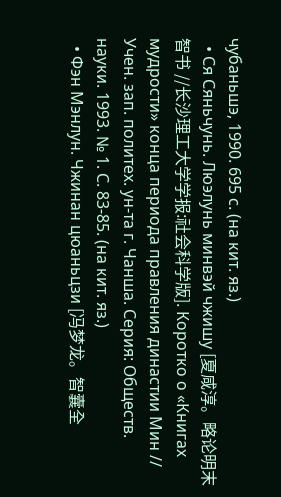чубаньшэ, 1990. 695 с. (на кит. яз.)
  • Ся Сяньчунь. Люэлунь минвэй чжишу [夏咸淳。略论明末智书 //长沙理工大学学报:社会科学版]. Коротко о «Книгах мудрости» конца периода правления династии Мин // Учен. зап. политех. ун-та г. Чанша. Серия: Обществ. науки. 1993. № 1. С. 83-85. (на кит. яз.)
  • Фэн Мэнлун. Чжинан цюаньцзи [冯梦龙。智囊全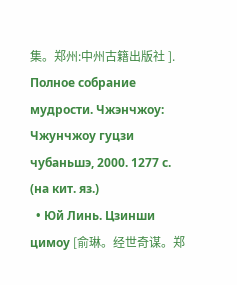集。郑州:中州古籍出版社 ]. Полное собрание мудрости. Чжэнчжоу: Чжунчжоу гуцзи чубаньшэ, 2000. 1277 с. (на кит. яз.)
  • Юй Линь. Цзинши цимоу [俞琳。经世奇谋。郑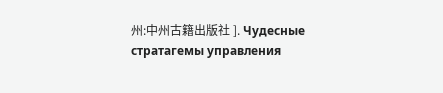州:中州古籍出版社 ]. Чудесные стратагемы управления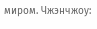миром. Чжэнчжоу: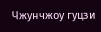Чжунчжоу гуцзи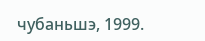чубаньшэ, 1999.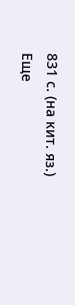831 с. (на кит. яз.)
Еще